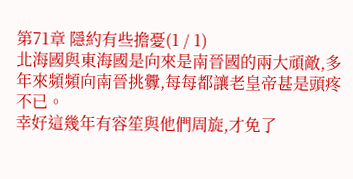第71章 隱約有些擔憂(1 / 1)
北海國與東海國是向來是南晉國的兩大頑敵,多年來頻頻向南晉挑釁,每每都讓老皇帝甚是頭疼不已。
幸好這幾年有容笙與他們周旋,才免了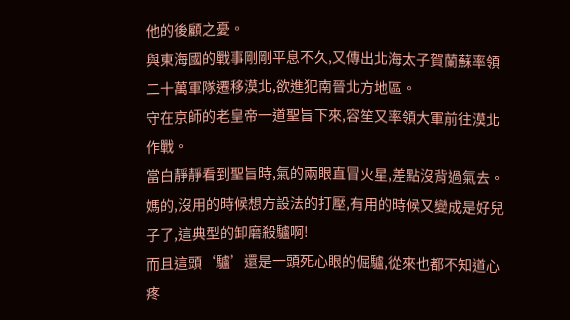他的後顧之憂。
與東海國的戰事剛剛平息不久,又傳出北海太子賀蘭蘇率領二十萬軍隊遷移漠北,欲進犯南晉北方地區。
守在京師的老皇帝一道聖旨下來,容笙又率領大軍前往漠北作戰。
當白靜靜看到聖旨時,氣的兩眼直冒火星,差點沒背過氣去。
媽的,沒用的時候想方設法的打壓,有用的時候又變成是好兒子了,這典型的卸磨殺驢啊!
而且這頭‘驢’還是一頭死心眼的倔驢,從來也都不知道心疼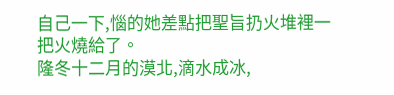自己一下,惱的她差點把聖旨扔火堆裡一把火燒給了。
隆冬十二月的漠北,滴水成冰,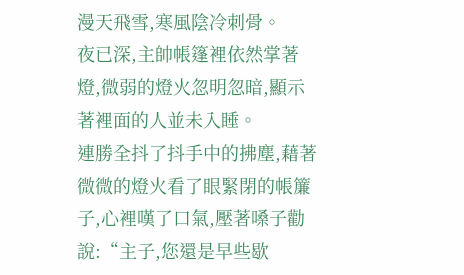漫天飛雪,寒風陰冷刺骨。
夜已深,主帥帳篷裡依然掌著燈,微弱的燈火忽明忽暗,顯示著裡面的人並未入睡。
連勝全抖了抖手中的拂塵,藉著微微的燈火看了眼緊閉的帳簾子,心裡嘆了口氣,壓著嗓子勸說:“主子,您還是早些歇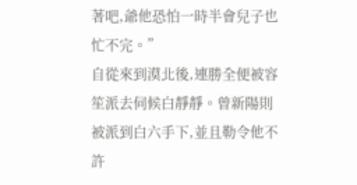著吧,爺他恐怕一時半會兒子也忙不完。”
自從來到漠北後,連勝全便被容笙派去伺候白靜靜。曾新陽則被派到白六手下,並且勒令他不許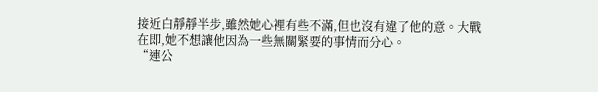接近白靜靜半步,雖然她心裡有些不滿,但也沒有違了他的意。大戰在即,她不想讓他因為一些無關緊要的事情而分心。
“連公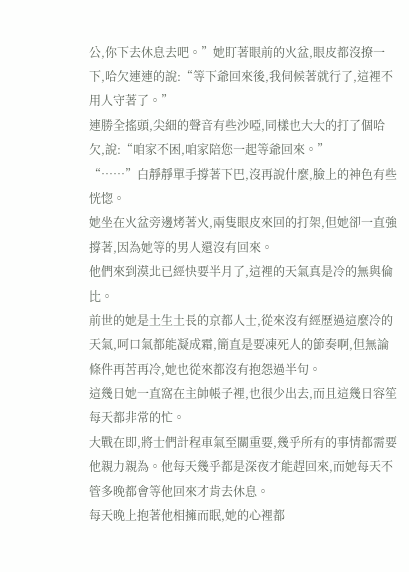公,你下去休息去吧。”她盯著眼前的火盆,眼皮都沒撩一下,哈欠連連的說:“等下爺回來後,我伺候著就行了,這裡不用人守著了。”
連勝全搖頭,尖細的聲音有些沙啞,同樣也大大的打了個哈欠,說:“咱家不困,咱家陪您一起等爺回來。”
“……”白靜靜單手撐著下巴,沒再說什麼,臉上的神色有些恍惚。
她坐在火盆旁邊烤著火,兩隻眼皮來回的打架,但她卻一直強撐著,因為她等的男人還沒有回來。
他們來到漠北已經快要半月了,這裡的天氣真是冷的無與倫比。
前世的她是土生土長的京都人士,從來沒有經歷過這麼冷的天氣,呵口氣都能凝成霜,簡直是要凍死人的節奏啊,但無論條件再苦再冷,她也從來都沒有抱怨過半句。
這幾日她一直窩在主帥帳子裡,也很少出去,而且這幾日容笙每天都非常的忙。
大戰在即,將士們計程車氣至關重要,幾乎所有的事情都需要他親力親為。他每天幾乎都是深夜才能趕回來,而她每天不管多晚都會等他回來才肯去休息。
每天晚上抱著他相擁而眠,她的心裡都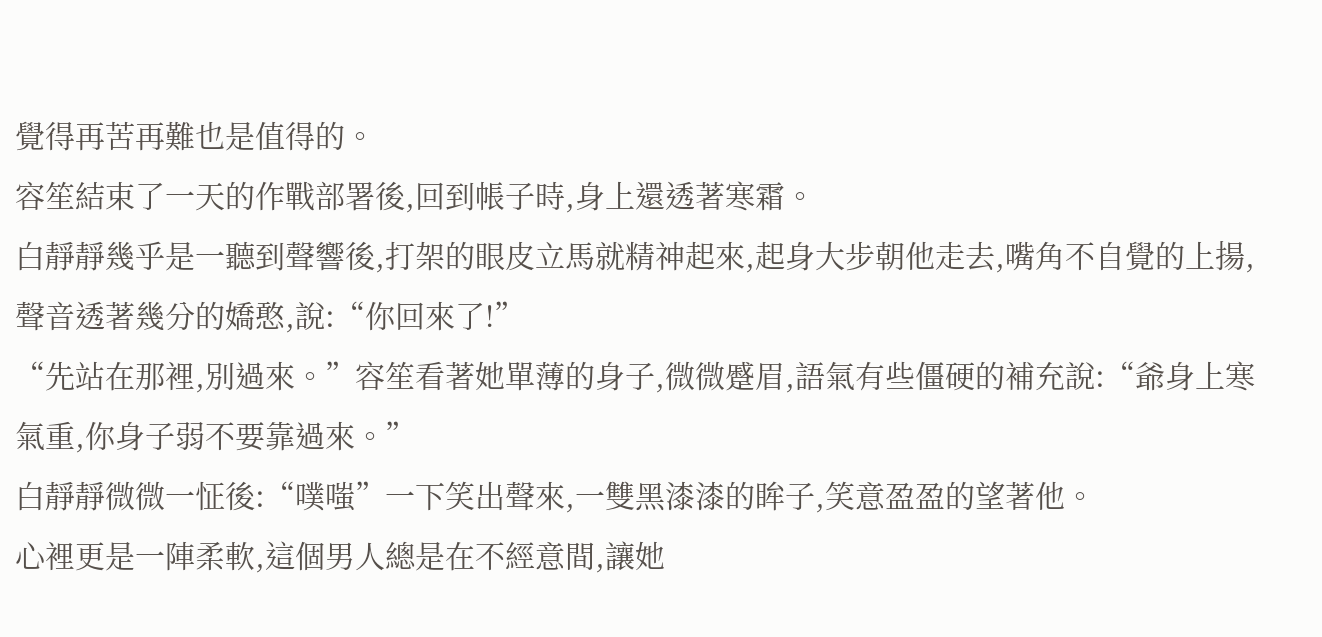覺得再苦再難也是值得的。
容笙結束了一天的作戰部署後,回到帳子時,身上還透著寒霜。
白靜靜幾乎是一聽到聲響後,打架的眼皮立馬就精神起來,起身大步朝他走去,嘴角不自覺的上揚,聲音透著幾分的嬌憨,說:“你回來了!”
“先站在那裡,別過來。”容笙看著她單薄的身子,微微蹙眉,語氣有些僵硬的補充說:“爺身上寒氣重,你身子弱不要靠過來。”
白靜靜微微一怔後:“噗嗤”一下笑出聲來,一雙黑漆漆的眸子,笑意盈盈的望著他。
心裡更是一陣柔軟,這個男人總是在不經意間,讓她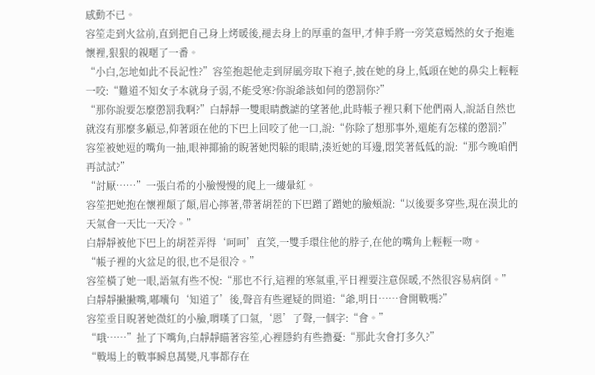感動不已。
容笙走到火盆前,直到把自己身上烤暖後,褪去身上的厚重的盔甲,才伸手將一旁笑意嫣然的女子抱進懷裡,狠狠的親暱了一番。
“小白,怎地如此不長記性?”容笙抱起他走到屏風旁取下袍子,披在她的身上,低頭在她的鼻尖上輕輕一咬:“難道不知女子本就身子弱,不能受寒?你說爺該如何的懲罰你?”
“那你說要怎麼懲罰我啊?”白靜靜一雙眼睛戲謔的望著他,此時帳子裡只剩下他們兩人,說話自然也就沒有那麼多顧忌,仰著頭在他的下巴上回咬了他一口,說:“你除了想那事外,還能有怎樣的懲罰?”
容笙被她逗的嘴角一抽,眼神揶揄的睨著她閃躲的眼睛,湊近她的耳邊,悶笑著低低的說:“那今晚咱們再試試?”
“討厭……”一張白希的小臉慢慢的爬上一縷暈紅。
容笙把她抱在懷裡顛了顛,眉心擰著,帶著胡茬的下巴蹭了蹭她的臉頰說:“以後要多穿些,現在漠北的天氣會一天比一天冷。”
白靜靜被他下巴上的胡茬弄得‘呵呵’直笑,一雙手環住他的脖子,在他的嘴角上輕輕一吻。
“帳子裡的火盆足的很,也不是很冷。”
容笙橫了她一眼,語氣有些不悅:“那也不行,這裡的寒氣重,平日裡要注意保暖,不然很容易病倒。”
白靜靜撇撇嘴,嘟囔句‘知道了’後,聲音有些遲疑的問道:“爺,明日……會開戰嗎?”
容笙垂目睨著她微紅的小臉,喟嘆了口氣,‘恩’了聲,一個字:“會。”
“哦……”扯了下嘴角,白靜靜瞄著容笙,心裡隱約有些擔憂:“那此次會打多久?”
“戰場上的戰事瞬息萬變,凡事都存在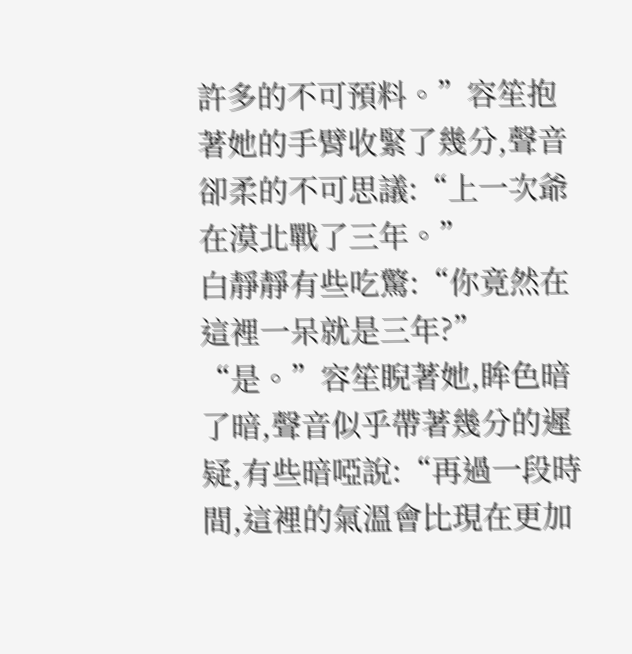許多的不可預料。”容笙抱著她的手臂收緊了幾分,聲音卻柔的不可思議:“上一次爺在漠北戰了三年。”
白靜靜有些吃驚:“你竟然在這裡一呆就是三年?”
“是。”容笙睨著她,眸色暗了暗,聲音似乎帶著幾分的遲疑,有些暗啞說:“再過一段時間,這裡的氣溫會比現在更加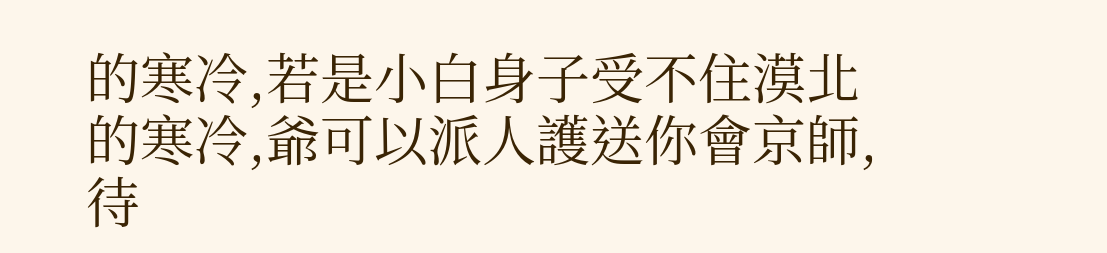的寒冷,若是小白身子受不住漠北的寒冷,爺可以派人護送你會京師,待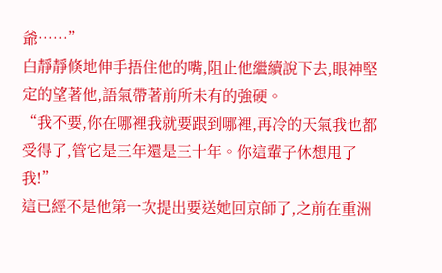爺……”
白靜靜倏地伸手捂住他的嘴,阻止他繼續說下去,眼神堅定的望著他,語氣帶著前所未有的強硬。
“我不要,你在哪裡我就要跟到哪裡,再冷的天氣我也都受得了,管它是三年還是三十年。你這輩子休想甩了我!”
這已經不是他第一次提出要送她回京師了,之前在重洲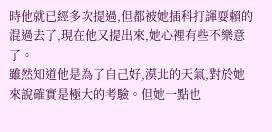時他就已經多次提過,但都被她插科打諢耍賴的混過去了,現在他又提出來,她心裡有些不樂意了。
雖然知道他是為了自己好,漠北的天氣,對於她來說確實是極大的考驗。但她一點也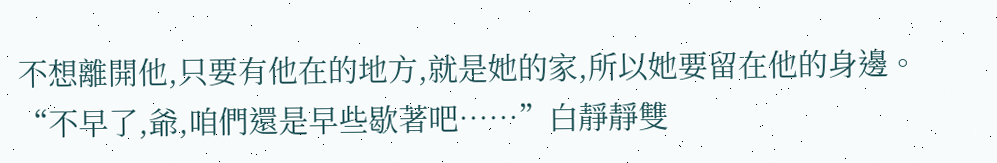不想離開他,只要有他在的地方,就是她的家,所以她要留在他的身邊。
“不早了,爺,咱們還是早些歇著吧……”白靜靜雙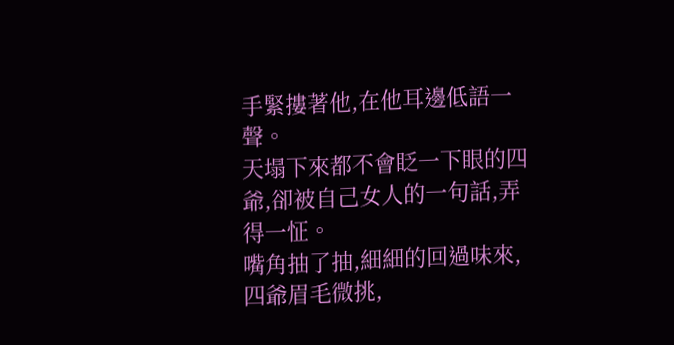手緊摟著他,在他耳邊低語一聲。
天塌下來都不會眨一下眼的四爺,卻被自己女人的一句話,弄得一怔。
嘴角抽了抽,細細的回過味來,四爺眉毛微挑,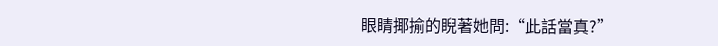眼睛揶揄的睨著她問:“此話當真?”